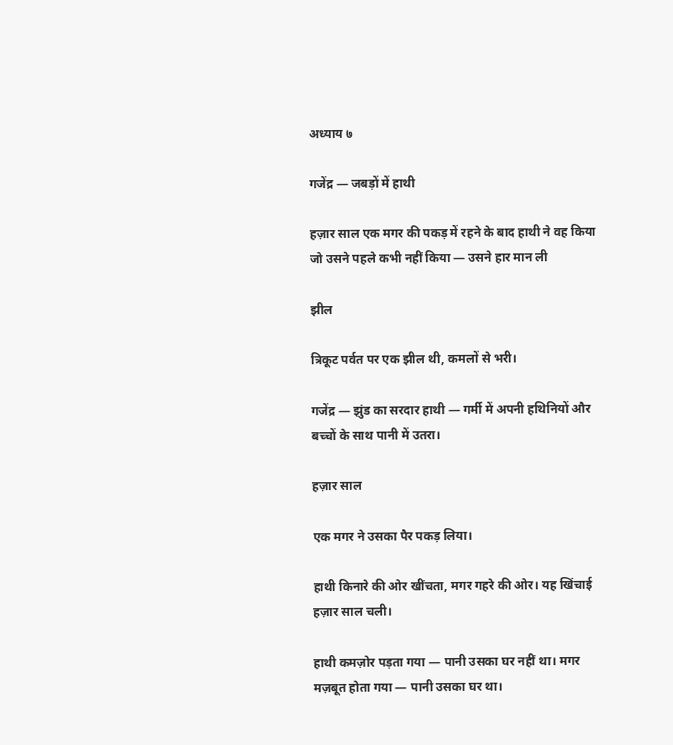अध्याय ७

गजेंद्र — जबड़ों में हाथी

हज़ार साल एक मगर की पकड़ में रहने के बाद हाथी ने वह किया जो उसने पहले कभी नहीं किया — उसने हार मान ली

झील

त्रिकूट पर्वत पर एक झील थी, कमलों से भरी।

गजेंद्र — झुंड का सरदार हाथी — गर्मी में अपनी हथिनियों और बच्चों के साथ पानी में उतरा।

हज़ार साल

एक मगर ने उसका पैर पकड़ लिया।

हाथी किनारे की ओर खींचता, मगर गहरे की ओर। यह खिंचाई हज़ार साल चली।

हाथी कमज़ोर पड़ता गया — पानी उसका घर नहीं था। मगर मज़बूत होता गया — पानी उसका घर था।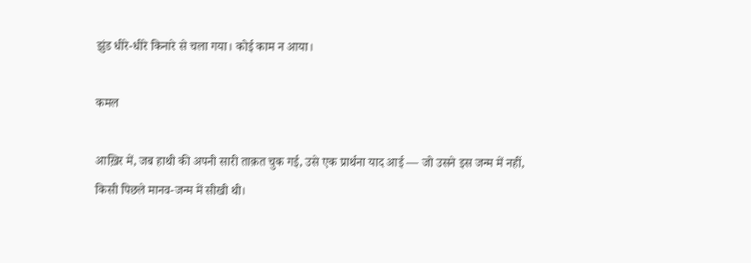झुंड धीरे-धीरे किनारे से चला गया। कोई काम न आया।

कमल

आख़िर में, जब हाथी की अपनी सारी ताक़त चुक गई, उसे एक प्रार्थना याद आई — जो उसने इस जन्म में नहीं, किसी पिछले मानव-जन्म में सीखी थी।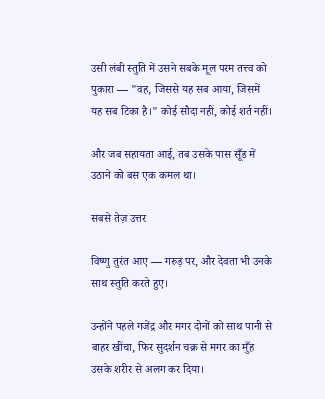उसी लंबी स्तुति में उसने सबके मूल परम तत्त्व को पुकारा — "वह, जिससे यह सब आया, जिसमें यह सब टिका है।" कोई सौदा नहीं, कोई शर्त नहीं।

और जब सहायता आई, तब उसके पास सूँड में उठाने को बस एक कमल था।

सबसे तेज़ उत्तर

विष्णु तुरंत आए — गरुड़ पर, और देवता भी उनके साथ स्तुति करते हुए।

उन्होंने पहले गजेंद्र और मगर दोनों को साथ पानी से बाहर खींचा, फिर सुदर्शन चक्र से मगर का मुँह उसके शरीर से अलग कर दिया।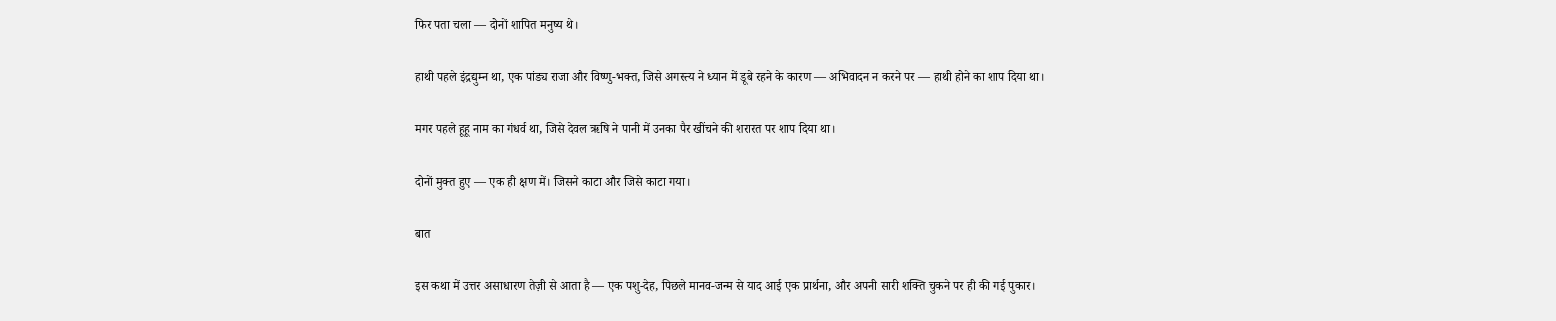फिर पता चला — दोनों शापित मनुष्य थे।

हाथी पहले इंद्रद्युम्न था, एक पांड्य राजा और विष्णु-भक्त, जिसे अगस्त्य ने ध्यान में डूबे रहने के कारण — अभिवादन न करने पर — हाथी होने का शाप दिया था।

मगर पहले हूहू नाम का गंधर्व था, जिसे देवल ऋषि ने पानी में उनका पैर खींचने की शरारत पर शाप दिया था।

दोनों मुक्त हुए — एक ही क्षण में। जिसने काटा और जिसे काटा गया।

बात

इस कथा में उत्तर असाधारण तेज़ी से आता है — एक पशु-देह, पिछले मानव-जन्म से याद आई एक प्रार्थना, और अपनी सारी शक्ति चुकने पर ही की गई पुकार।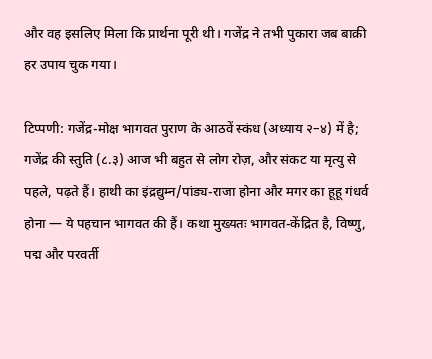और वह इसलिए मिला कि प्रार्थना पूरी थी। गजेंद्र ने तभी पुकारा जब बाक़ी हर उपाय चुक गया।

टिप्पणी: गजेंद्र-मोक्ष भागवत पुराण के आठवें स्कंध (अध्याय २–४) में है; गजेंद्र की स्तुति (८.३) आज भी बहुत से लोग रोज़, और संकट या मृत्यु से पहले, पढ़ते हैं। हाथी का इंद्रद्युम्न/पांड्य-राजा होना और मगर का हूहू गंधर्व होना — ये पहचान भागवत की हैं। कथा मुख्यतः भागवत-केंद्रित है, विष्णु, पद्म और परवर्ती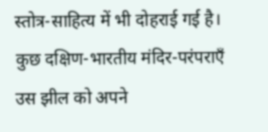स्तोत्र-साहित्य में भी दोहराई गई है। कुछ दक्षिण-भारतीय मंदिर-परंपराएँ उस झील को अपने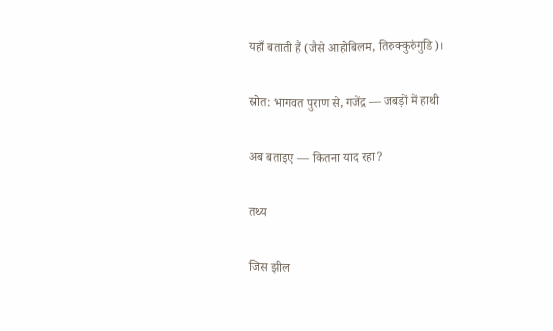यहाँ बताती हैं (जैसे आहोबिलम, तिरुक्कुरुंगुडि)।

स्रोत: भागवत पुराण से, गजेंद्र — जबड़ों में हाथी

अब बताइए — कितना याद रहा?

तथ्य

जिस झील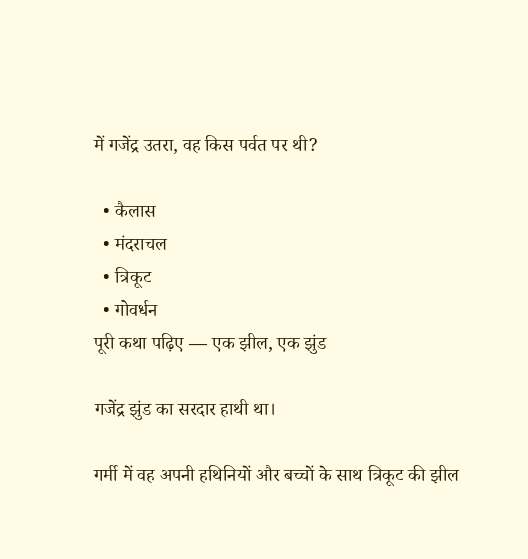में गजेंद्र उतरा, वह किस पर्वत पर थी?

  • कैलास
  • मंदराचल
  • त्रिकूट
  • गोवर्धन
पूरी कथा पढ़िए — एक झील, एक झुंड

गजेंद्र झुंड का सरदार हाथी था।

गर्मी में वह अपनी हथिनियों और बच्चों के साथ त्रिकूट की झील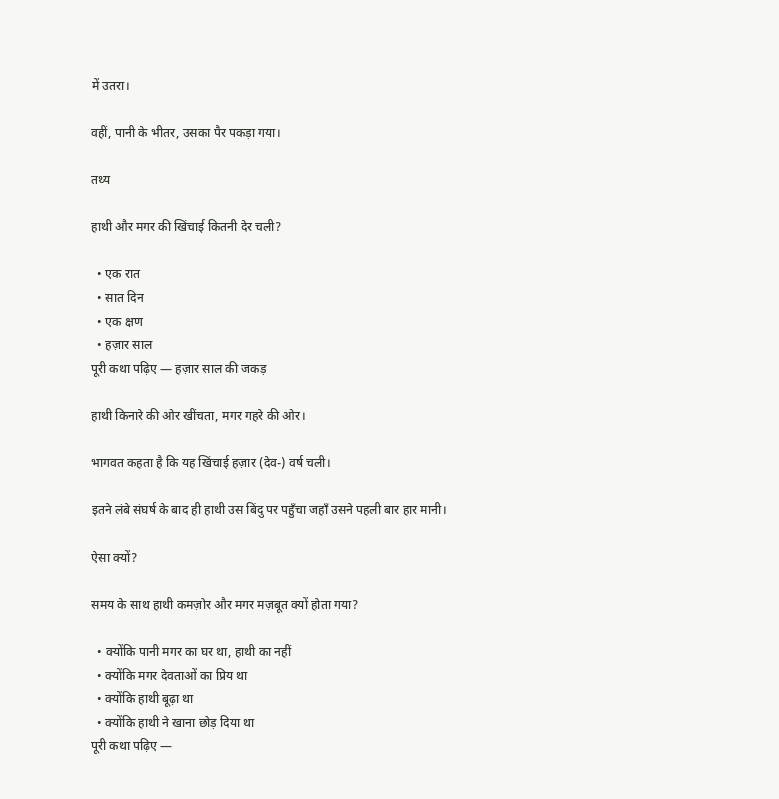में उतरा।

वहीं, पानी के भीतर, उसका पैर पकड़ा गया।

तथ्य

हाथी और मगर की खिंचाई कितनी देर चली?

  • एक रात
  • सात दिन
  • एक क्षण
  • हज़ार साल
पूरी कथा पढ़िए — हज़ार साल की जकड़

हाथी किनारे की ओर खींचता, मगर गहरे की ओर।

भागवत कहता है कि यह खिंचाई हज़ार (देव-) वर्ष चली।

इतने लंबे संघर्ष के बाद ही हाथी उस बिंदु पर पहुँचा जहाँ उसने पहली बार हार मानी।

ऐसा क्यों?

समय के साथ हाथी कमज़ोर और मगर मज़बूत क्यों होता गया?

  • क्योंकि पानी मगर का घर था, हाथी का नहीं
  • क्योंकि मगर देवताओं का प्रिय था
  • क्योंकि हाथी बूढ़ा था
  • क्योंकि हाथी ने खाना छोड़ दिया था
पूरी कथा पढ़िए —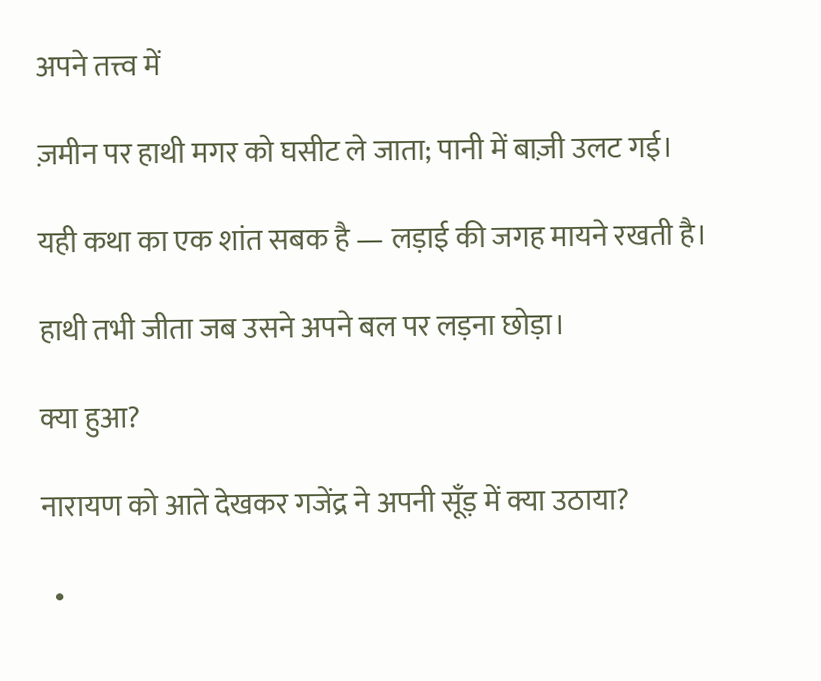अपने तत्त्व में

ज़मीन पर हाथी मगर को घसीट ले जाता; पानी में बाज़ी उलट गई।

यही कथा का एक शांत सबक है — लड़ाई की जगह मायने रखती है।

हाथी तभी जीता जब उसने अपने बल पर लड़ना छोड़ा।

क्या हुआ?

नारायण को आते देखकर गजेंद्र ने अपनी सूँड़ में क्या उठाया?

  •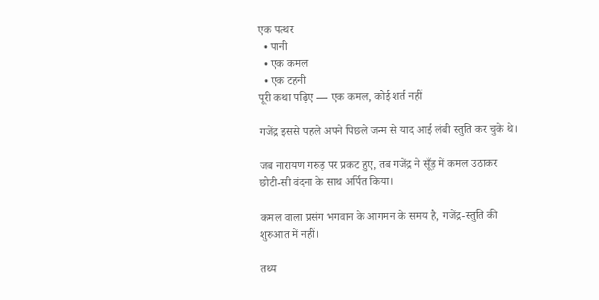एक पत्थर
  • पानी
  • एक कमल
  • एक टहनी
पूरी कथा पढ़िए — एक कमल, कोई शर्त नहीं

गजेंद्र इससे पहले अपने पिछले जन्म से याद आई लंबी स्तुति कर चुके थे।

जब नारायण गरुड़ पर प्रकट हुए, तब गजेंद्र ने सूँड़ में कमल उठाकर छोटी-सी वंदना के साथ अर्पित किया।

कमल वाला प्रसंग भगवान के आगमन के समय है, गजेंद्र-स्तुति की शुरुआत में नहीं।

तथ्य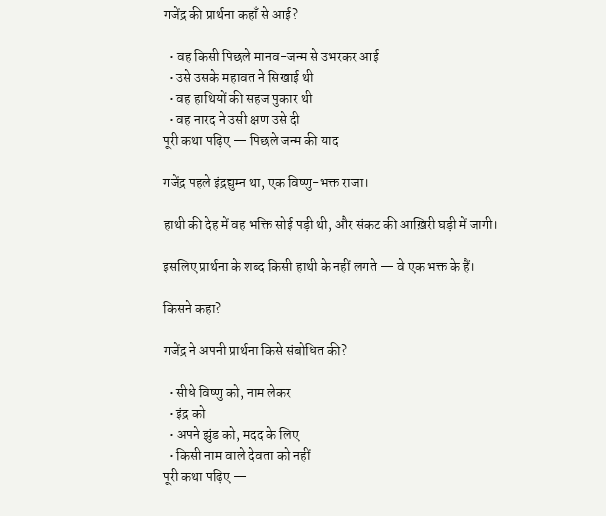गजेंद्र की प्रार्थना कहाँ से आई?

  • वह किसी पिछले मानव-जन्म से उभरकर आई
  • उसे उसके महावत ने सिखाई थी
  • वह हाथियों की सहज पुकार थी
  • वह नारद ने उसी क्षण उसे दी
पूरी कथा पढ़िए — पिछले जन्म की याद

गजेंद्र पहले इंद्रद्युम्न था, एक विष्णु-भक्त राजा।

हाथी की देह में वह भक्ति सोई पड़ी थी, और संकट की आख़िरी घड़ी में जागी।

इसलिए प्रार्थना के शब्द किसी हाथी के नहीं लगते — वे एक भक्त के हैं।

किसने कहा?

गजेंद्र ने अपनी प्रार्थना किसे संबोधित की?

  • सीधे विष्णु को, नाम लेकर
  • इंद्र को
  • अपने झुंड को, मदद के लिए
  • किसी नाम वाले देवता को नहीं
पूरी कथा पढ़िए —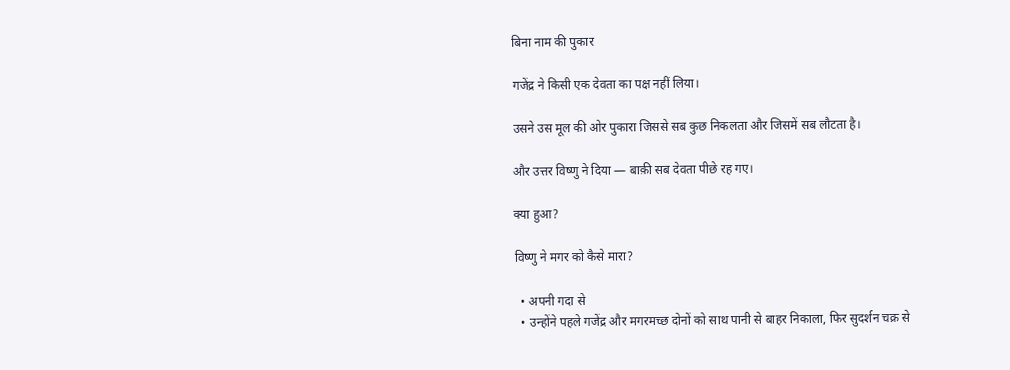बिना नाम की पुकार

गजेंद्र ने किसी एक देवता का पक्ष नहीं लिया।

उसने उस मूल की ओर पुकारा जिससे सब कुछ निकलता और जिसमें सब लौटता है।

और उत्तर विष्णु ने दिया — बाक़ी सब देवता पीछे रह गए।

क्या हुआ?

विष्णु ने मगर को कैसे मारा?

  • अपनी गदा से
  • उन्होंने पहले गजेंद्र और मगरमच्छ दोनों को साथ पानी से बाहर निकाला, फिर सुदर्शन चक्र से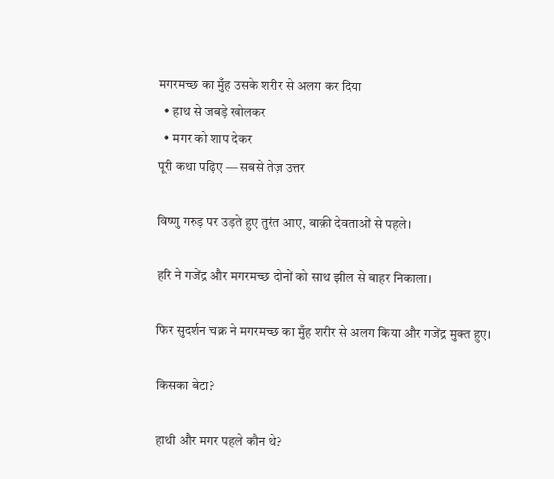मगरमच्छ का मुँह उसके शरीर से अलग कर दिया
  • हाथ से जबड़े खोलकर
  • मगर को शाप देकर
पूरी कथा पढ़िए — सबसे तेज़ उत्तर

विष्णु गरुड़ पर उड़ते हुए तुरंत आए, बाक़ी देवताओं से पहले।

हरि ने गजेंद्र और मगरमच्छ दोनों को साथ झील से बाहर निकाला।

फिर सुदर्शन चक्र ने मगरमच्छ का मुँह शरीर से अलग किया और गजेंद्र मुक्त हुए।

किसका बेटा?

हाथी और मगर पहले कौन थे?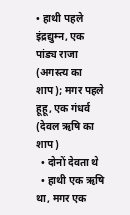• हाथी पहले इंद्रद्युम्न, एक पांड्य राजा (अगस्त्य का शाप); मगर पहले हूहू, एक गंधर्व (देवल ऋषि का शाप)
  • दोनों देवता थे
  • हाथी एक ऋषि था, मगर एक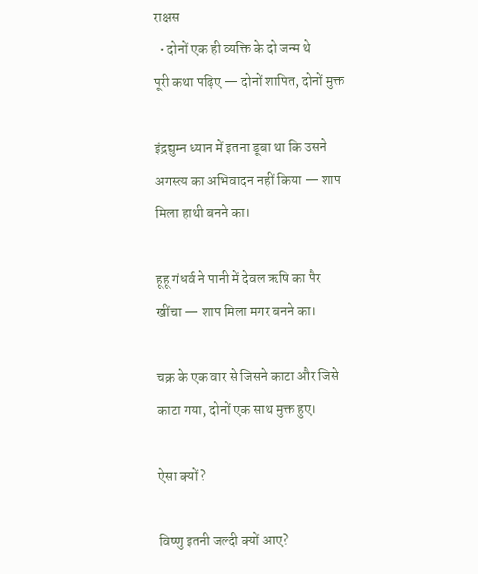राक्षस
  • दोनों एक ही व्यक्ति के दो जन्म थे
पूरी कथा पढ़िए — दोनों शापित, दोनों मुक्त

इंद्रद्युम्न ध्यान में इतना डूबा था कि उसने अगस्त्य का अभिवादन नहीं किया — शाप मिला हाथी बनने का।

हूहू गंधर्व ने पानी में देवल ऋषि का पैर खींचा — शाप मिला मगर बनने का।

चक्र के एक वार से जिसने काटा और जिसे काटा गया, दोनों एक साथ मुक्त हुए।

ऐसा क्यों?

विष्णु इतनी जल्दी क्यों आए?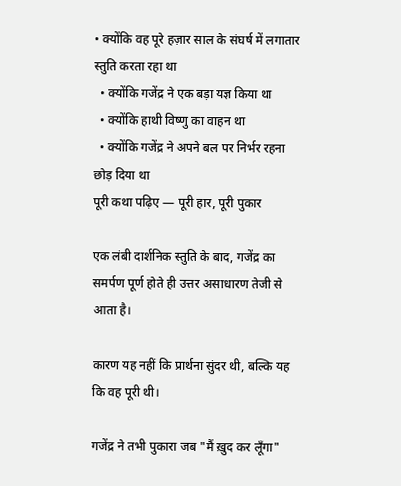• क्योंकि वह पूरे हज़ार साल के संघर्ष में लगातार स्तुति करता रहा था
  • क्योंकि गजेंद्र ने एक बड़ा यज्ञ किया था
  • क्योंकि हाथी विष्णु का वाहन था
  • क्योंकि गजेंद्र ने अपने बल पर निर्भर रहना छोड़ दिया था
पूरी कथा पढ़िए — पूरी हार, पूरी पुकार

एक लंबी दार्शनिक स्तुति के बाद, गजेंद्र का समर्पण पूर्ण होते ही उत्तर असाधारण तेजी से आता है।

कारण यह नहीं कि प्रार्थना सुंदर थी, बल्कि यह कि वह पूरी थी।

गजेंद्र ने तभी पुकारा जब "मैं ख़ुद कर लूँगा"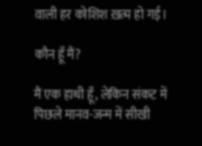वाली हर कोशिश ख़त्म हो गई।

कौन हूँ मैं?

मैं एक हाथी हूँ, लेकिन संकट में पिछले मानव-जन्म में सीखी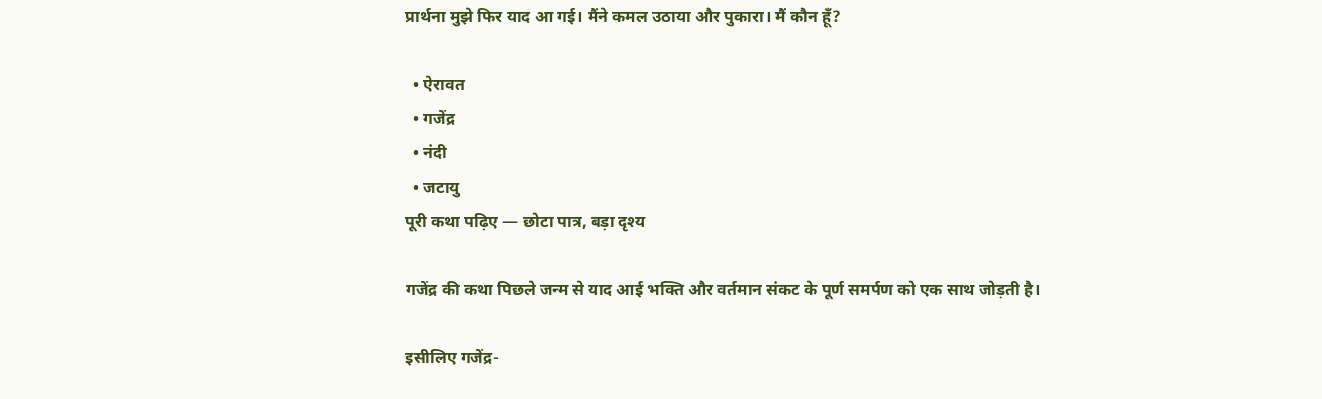प्रार्थना मुझे फिर याद आ गई। मैंने कमल उठाया और पुकारा। मैं कौन हूँ?

  • ऐरावत
  • गजेंद्र
  • नंदी
  • जटायु
पूरी कथा पढ़िए — छोटा पात्र, बड़ा दृश्य

गजेंद्र की कथा पिछले जन्म से याद आई भक्ति और वर्तमान संकट के पूर्ण समर्पण को एक साथ जोड़ती है।

इसीलिए गजेंद्र-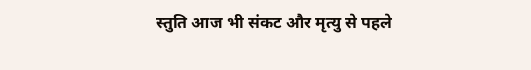स्तुति आज भी संकट और मृत्यु से पहले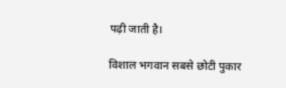पढ़ी जाती है।

विशाल भगवान सबसे छोटी पुकार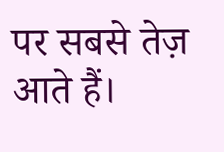पर सबसे तेज़ आते हैं।